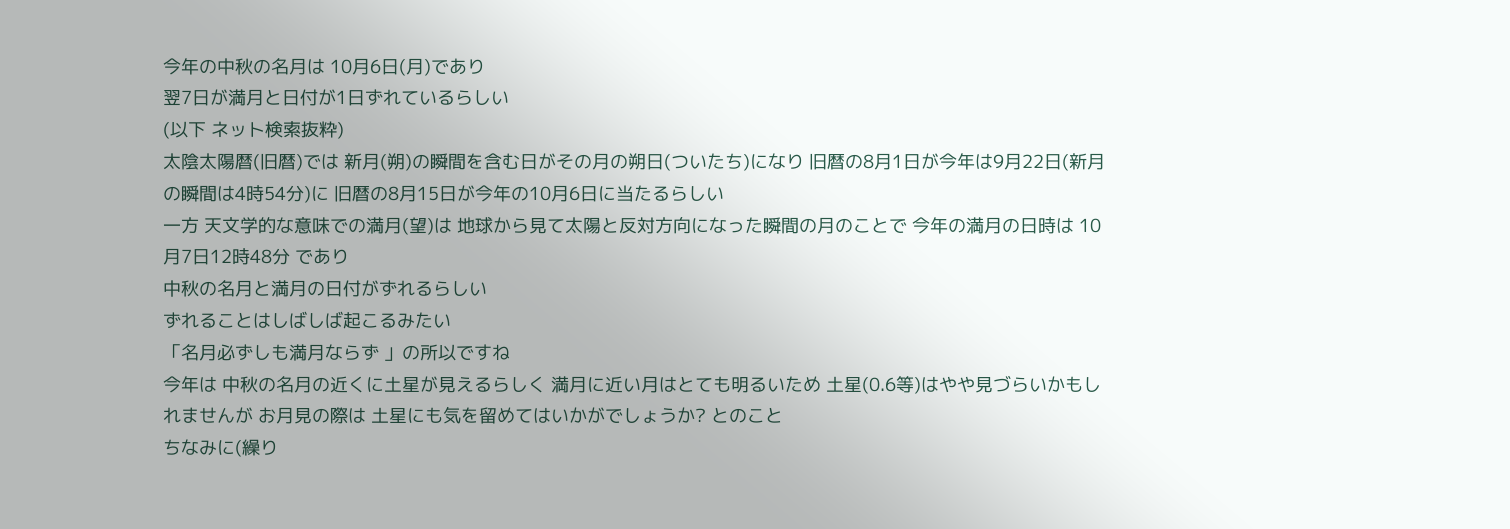今年の中秋の名月は 10月6日(月)であり
翌7日が満月と日付が1日ずれているらしい
(以下 ネット検索抜粋)
太陰太陽暦(旧暦)では 新月(朔)の瞬間を含む日がその月の朔日(ついたち)になり 旧暦の8月1日が今年は9月22日(新月の瞬間は4時54分)に 旧暦の8月15日が今年の10月6日に当たるらしい
一方 天文学的な意味での満月(望)は 地球から見て太陽と反対方向になった瞬間の月のことで 今年の満月の日時は 10月7日12時48分 であり
中秋の名月と満月の日付がずれるらしい
ずれることはしばしば起こるみたい
「名月必ずしも満月ならず 」の所以ですね
今年は 中秋の名月の近くに土星が見えるらしく 満月に近い月はとても明るいため 土星(0.6等)はやや見づらいかもしれませんが お月見の際は 土星にも気を留めてはいかがでしょうか? とのこと
ちなみに(繰り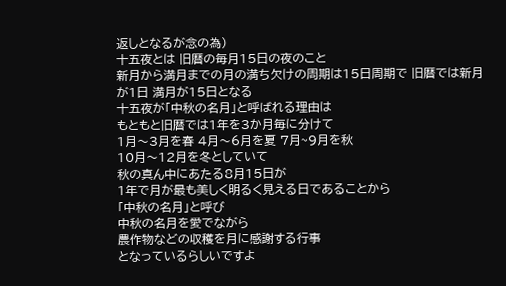返しとなるが念の為)
十五夜とは 旧暦の毎月15日の夜のこと
新月から満月までの月の満ち欠けの周期は15日周期で 旧暦では新月が1日 満月が15日となる
十五夜が「中秋の名月」と呼ばれる理由は
もともと旧暦では1年を3か月毎に分けて
1月〜3月を春 4月〜6月を夏 7月~9月を秋
10月〜12月を冬としていて
秋の真ん中にあたる8月15日が
1年で月が最も美しく明るく見える日であることから
「中秋の名月」と呼び
中秋の名月を愛でながら
農作物などの収穫を月に感謝する行事
となっているらしいですよ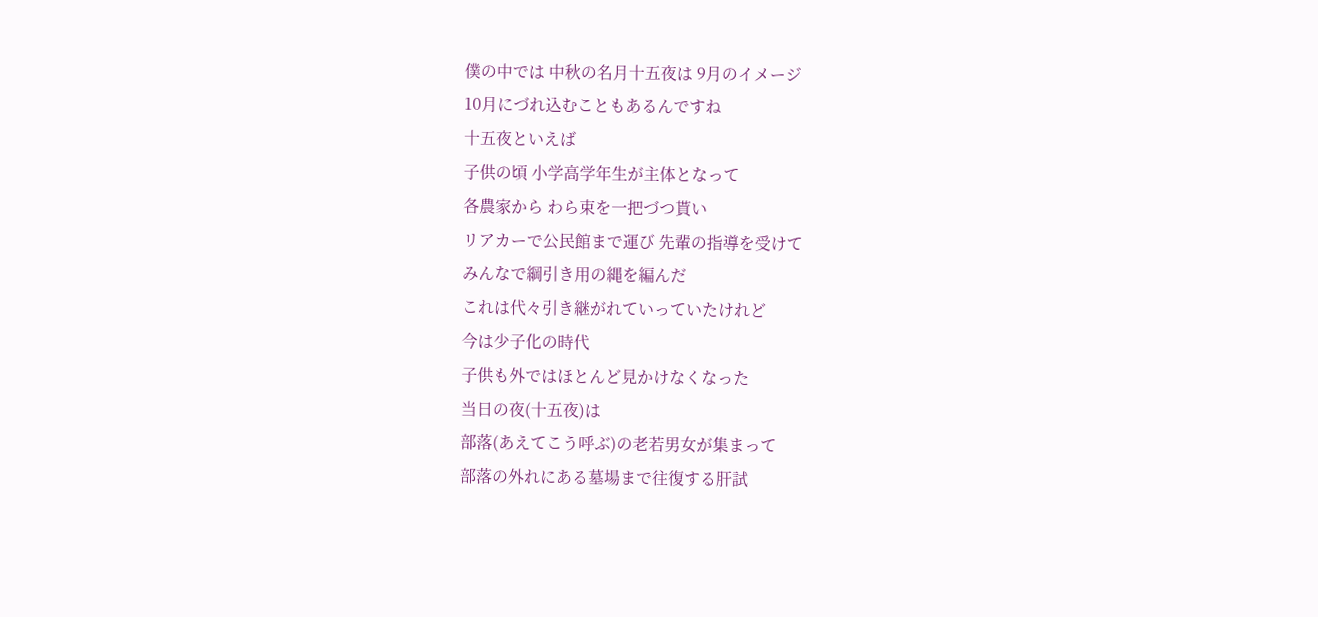僕の中では 中秋の名月十五夜は 9月のイメージ
10月にづれ込むこともあるんですね
十五夜といえば
子供の頃 小学高学年生が主体となって
各農家から わら束を一把づつ貰い
リアカーで公民館まで運び 先輩の指導を受けて
みんなで綱引き用の縄を編んだ
これは代々引き継がれていっていたけれど
今は少子化の時代
子供も外ではほとんど見かけなくなった
当日の夜(十五夜)は
部落(あえてこう呼ぶ)の老若男女が集まって
部落の外れにある墓場まで往復する肝試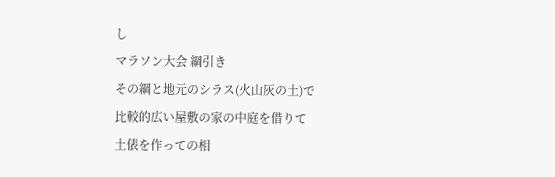し
マラソン大会 綱引き
その綱と地元のシラス(火山灰の土)で
比較的広い屋敷の家の中庭を借りて
土俵を作っての相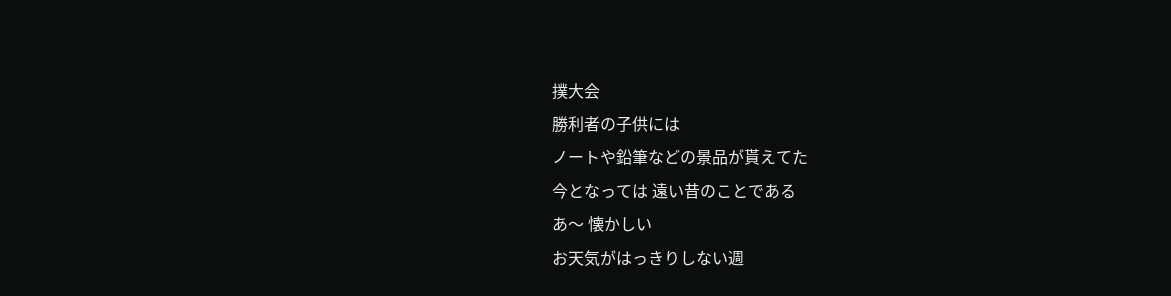撲大会
勝利者の子供には
ノートや鉛筆などの景品が貰えてた
今となっては 遠い昔のことである
あ〜 懐かしい
お天気がはっきりしない週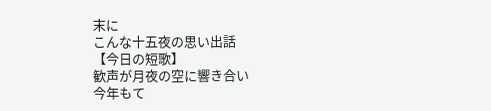末に
こんな十五夜の思い出話
【今日の短歌】
歓声が月夜の空に響き合い
今年もて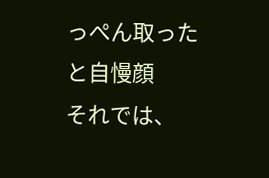っぺん取ったと自慢顔
それでは、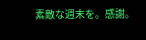素敵な週末を。感謝。